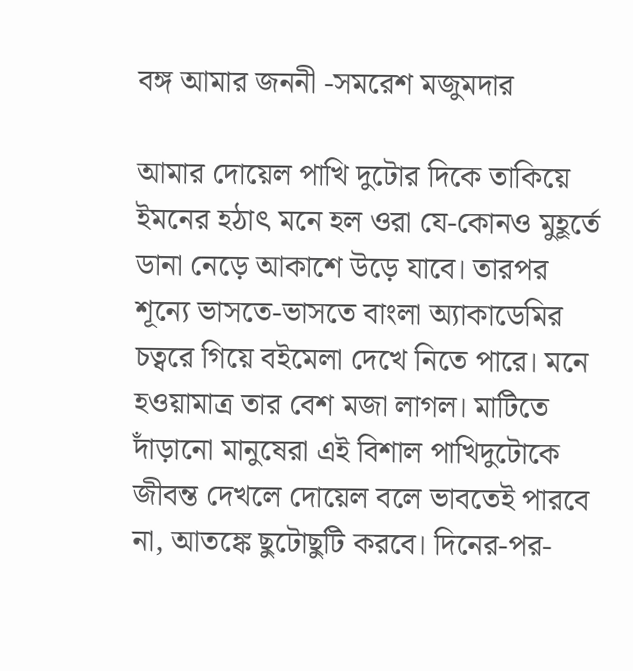বঙ্গ আমার জননী -সমরেশ মজুমদার

আমার দোয়েল পাখি দুটোর দিকে তাকিয়ে ইমনের হঠাৎ মনে হল ওরা যে-কোনও মুহূর্তে ডানা নেড়ে আকাশে উড়ে যাবে। তারপর শূন্যে ভাসতে-ভাসতে বাংলা অ্যাকাডেমির চত্বরে গিয়ে বইমেলা দেখে নিতে পারে। মনে হওয়ামাত্র তার বেশ মজা লাগল। মাটিতে দাঁড়ানো মানুষেরা এই বিশাল পাখিদুটোকে জীবন্ত দেখলে দোয়েল বলে ভাবতেই পারবে না, আতঙ্কে ছুটোছুটি করবে। দিনের-পর-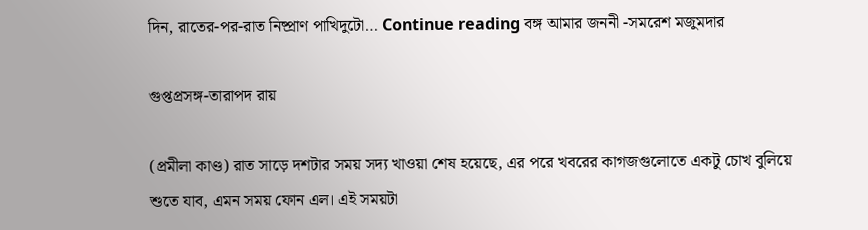দিন, রাতের-পর-রাত নিষ্প্রাণ পাখিদুটো… Continue reading বঙ্গ আমার জননী -সমরেশ মজুমদার

গুপ্তপ্রসঙ্গ-তারাপদ রায়

(প্রমীলা কাণ্ড) রাত সাড়ে দশটার সময় সদ্য খাওয়া শেষ হয়েছে, এর পরে খবরের কাগজগুলোতে একটু চোখ বুলিয়ে শুতে যাব, এমন সময় ফোন এল। এই সময়টা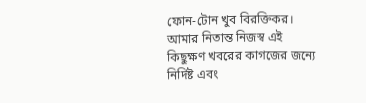ফোন-টোন খুব বিরক্তিকর। আমার নিতান্ত নিজস্ব এই কিছুক্ষণ খবরের কাগজের জন্যে নির্দিষ্ট এবং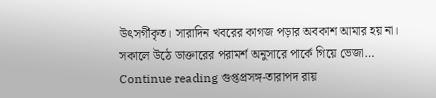উৎসর্গীকৃত। সারাদিন খবরের কাগজ পড়ার অবকাশ আমার হয় না। সকালে উঠে ডাক্তারের পরামর্শ অনুসারে পার্কে গিয়ে ভেজা… Continue reading গুপ্তপ্রসঙ্গ-তারাপদ রায়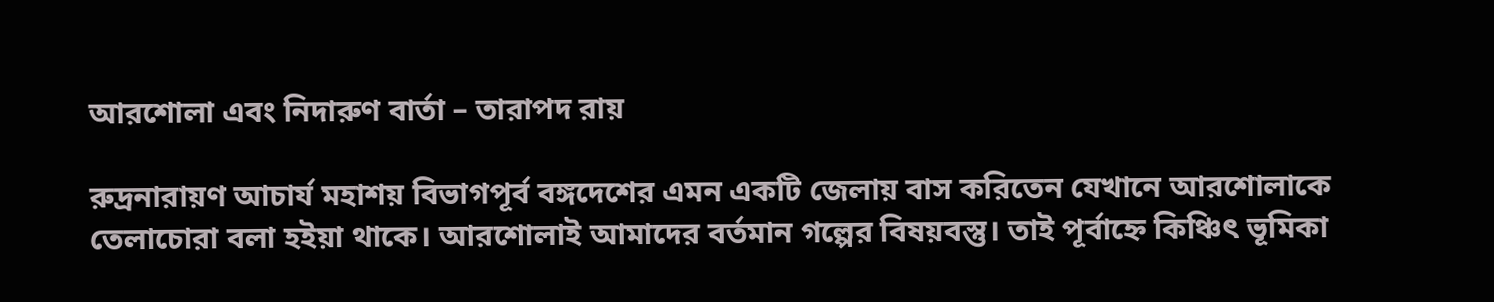আরশোলা এবং নিদারুণ বার্তা – তারাপদ রায়

রুদ্রনারায়ণ আচার্য মহাশয় বিভাগপূর্ব বঙ্গদেশের এমন একটি জেলায় বাস করিতেন যেখানে আরশোলাকে তেলাচোরা বলা হইয়া থাকে। আরশোলাই আমাদের বর্তমান গল্পের বিষয়বস্তু। তাই পূর্বাহ্নে কিঞ্চিৎ ভূমিকা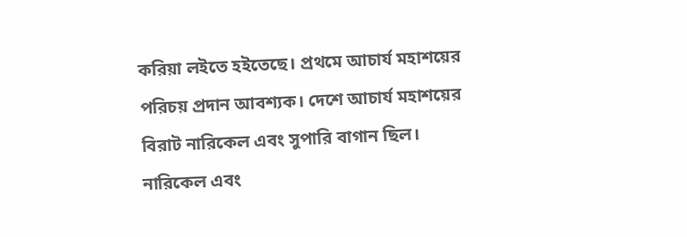করিয়া লইতে হইতেছে। প্রথমে আচার্য মহাশয়ের পরিচয় প্রদান আবশ্যক। দেশে আচার্য মহাশয়ের বিরাট নারিকেল এবং সুপারি বাগান ছিল। নারিকেল এবং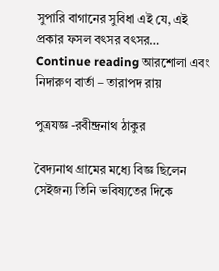সুপারি বাগানের সুবিধা এই যে, এই প্রকার ফসল বৎসর বৎসর… Continue reading আরশোলা এবং নিদারুণ বার্তা – তারাপদ রায়

পুত্রযজ্ঞ -রবীন্দ্রনাথ ঠাকুর

বৈদ্যনাথ গ্রামের মধ্যে বিজ্ঞ ছিলেন সেইজন্য তিনি ভবিষ্যতের দিকে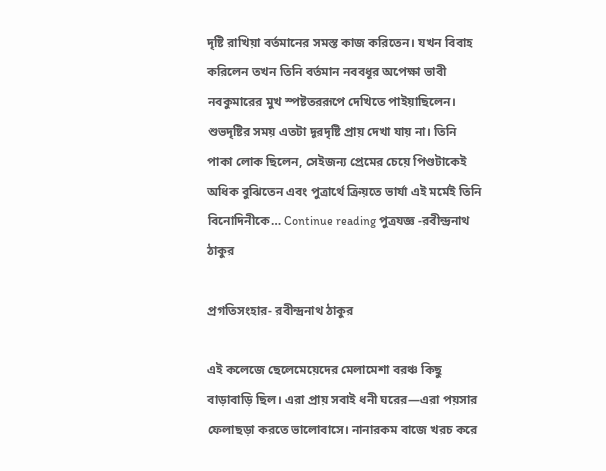দৃষ্টি রাখিয়া বর্তমানের সমস্ত কাজ করিতেন। যখন বিবাহ করিলেন তখন তিনি বর্তমান নববধূর অপেক্ষা ভাবী নবকুমারের মুখ স্পষ্টতররূপে দেখিতে পাইয়াছিলেন। শুভদৃষ্টির সময় এতটা দূরদৃষ্টি প্রায় দেখা যায় না। তিনি পাকা লোক ছিলেন, সেইজন্য প্রেমের চেয়ে পিণ্ডটাকেই অধিক বুঝিতেন এবং পুত্রার্থে ক্রিয়তে ভার্যা এই মর্মেই তিনি বিনোদিনীকে… Continue reading পুত্রযজ্ঞ -রবীন্দ্রনাথ ঠাকুর

প্রগতিসংহার- রবীন্দ্রনাথ ঠাকুর

এই কলেজে ছেলেমেয়েদের মেলামেশা বরঞ্চ কিছু বাড়াবাড়ি ছিল। এরা প্রায় সবাই ধনী ঘরের—এরা পয়সার ফেলাছড়া করতে ভালোবাসে। নানারকম বাজে খরচ করে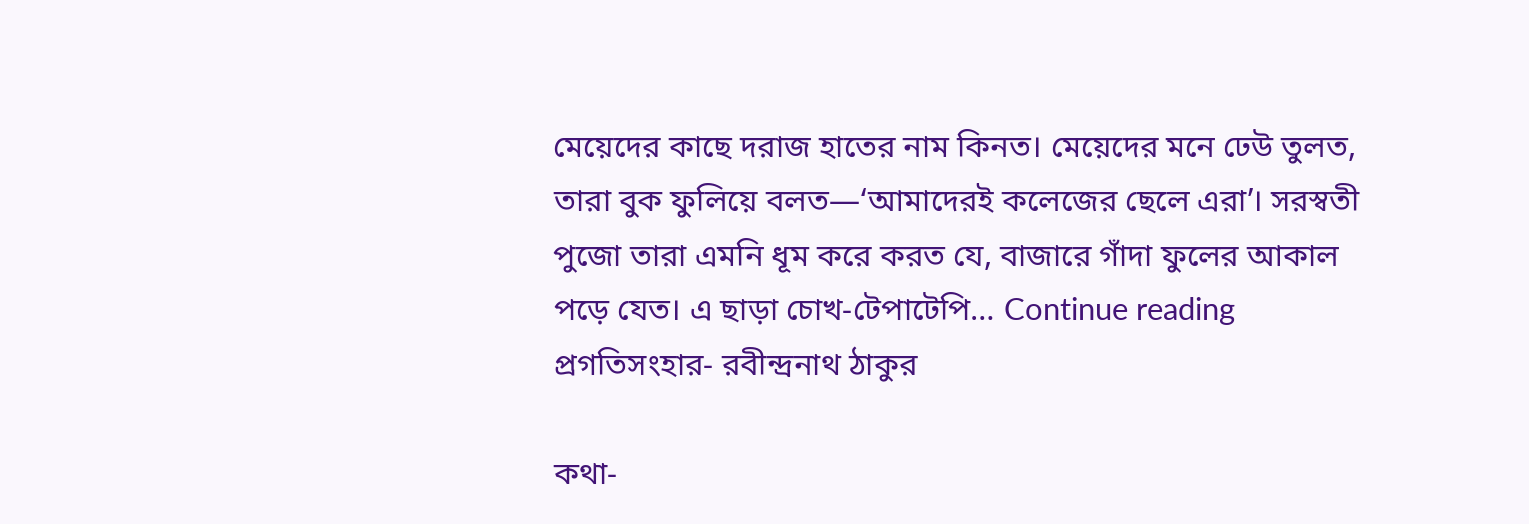মেয়েদের কাছে দরাজ হাতের নাম কিনত। মেয়েদের মনে ঢেউ তুলত, তারা বুক ফুলিয়ে বলত—‘আমাদেরই কলেজের ছেলে এরা’। সরস্বতী পুজো তারা এমনি ধূম করে করত যে, বাজারে গাঁদা ফুলের আকাল পড়ে যেত। এ ছাড়া চোখ-টেপাটেপি… Continue reading প্রগতিসংহার- রবীন্দ্রনাথ ঠাকুর

কথা-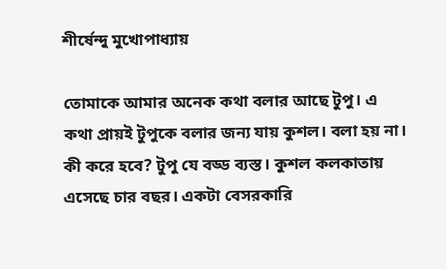শীর্ষেন্দু মুখোপাধ্যায়

তোমাকে আমার অনেক কথা বলার আছে টুপু। এ কথা প্রায়ই টুপুকে বলার জন্য যায় কুশল। বলা হয় না। কী করে হবে? টুপু যে বড্ড ব্যস্ত। কুশল কলকাতায় এসেছে চার বছর। একটা বেসরকারি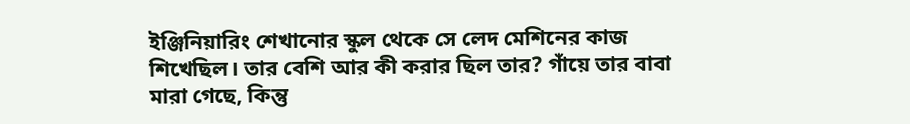ইঞ্জিনিয়ারিং শেখানোর স্কুল থেকে সে লেদ মেশিনের কাজ শিখেছিল। তার বেশি আর কী করার ছিল তার? গাঁয়ে তার বাবা মারা গেছে, কিন্তু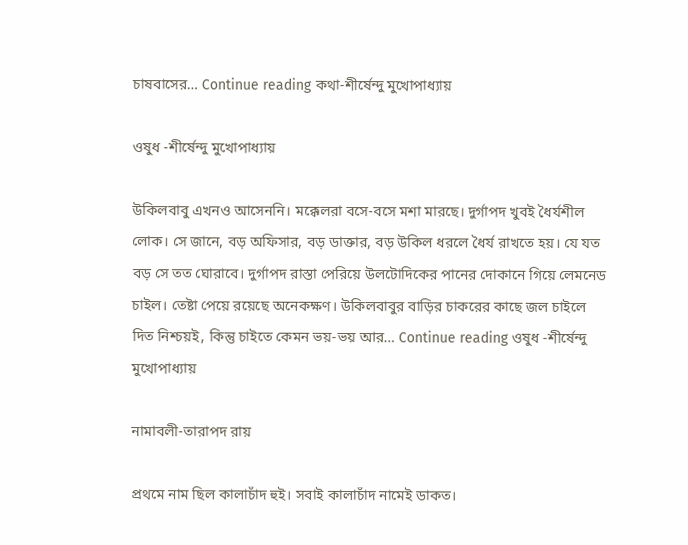চাষবাসের… Continue reading কথা-শীর্ষেন্দু মুখোপাধ্যায়

ওষুধ -শীর্ষেন্দু মুখোপাধ্যায়

উকিলবাবু এখনও আসেননি। মক্কেলরা বসে-বসে মশা মারছে। দুর্গাপদ খুবই ধৈর্যশীল লোক। সে জানে, বড় অফিসার, বড় ডাক্তার, বড় উকিল ধরলে ধৈর্য রাখতে হয়। যে যত বড় সে তত ঘোরাবে। দুর্গাপদ রাস্তা পেরিয়ে উলটোদিকের পানের দোকানে গিয়ে লেমনেড চাইল। তেষ্টা পেয়ে রয়েছে অনেকক্ষণ। উকিলবাবুর বাড়ির চাকরের কাছে জল চাইলে দিত নিশ্চয়ই, কিন্তু চাইতে কেমন ভয়-ভয় আর… Continue reading ওষুধ -শীর্ষেন্দু মুখোপাধ্যায়

নামাবলী-তারাপদ রায়

প্রথমে নাম ছিল কালাচাঁদ হুই। সবাই কালাচাঁদ নামেই ডাকত।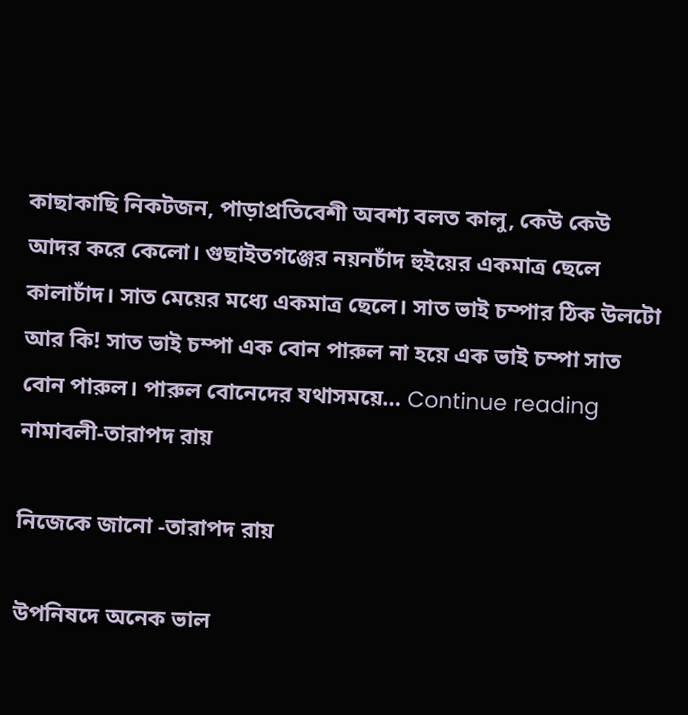কাছাকাছি নিকটজন, পাড়াপ্রতিবেশী অবশ্য বলত কালু, কেউ কেউ আদর করে কেলো। গুছাইতগঞ্জের নয়নচাঁদ হুইয়ের একমাত্র ছেলে কালাচাঁদ। সাত মেয়ের মধ্যে একমাত্র ছেলে। সাত ভাই চম্পার ঠিক উলটো আর কি! সাত ভাই চম্পা এক বোন পারুল না হয়ে এক ভাই চম্পা সাত বোন পারুল। পারুল বোনেদের যথাসময়ে… Continue reading নামাবলী-তারাপদ রায়

নিজেকে জানো -তারাপদ রায়

উপনিষদে অনেক ভাল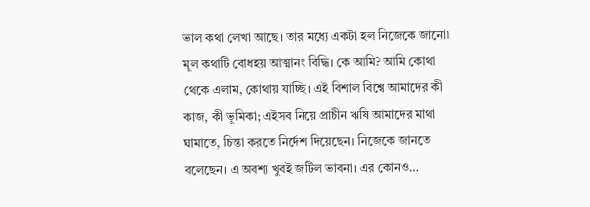ভাল কথা লেখা আছে। তার মধ্যে একটা হল নিজেকে জানো৷ মূল কথাটি বোধহয় আত্মানং বিদ্ধি। কে আমি? আমি কোথা থেকে এলাম, কোথায় যাচ্ছি। এই বিশাল বিশ্বে আমাদের কী কাজ, কী ভূমিকা; এইসব নিয়ে প্রাচীন ঋষি আমাদের মাথা ঘামাতে, চিন্তা করতে নির্দেশ দিয়েছেন। নিজেকে জানতে বলেছেন। এ অবশ্য খুবই জটিল ভাবনা। এর কোনও…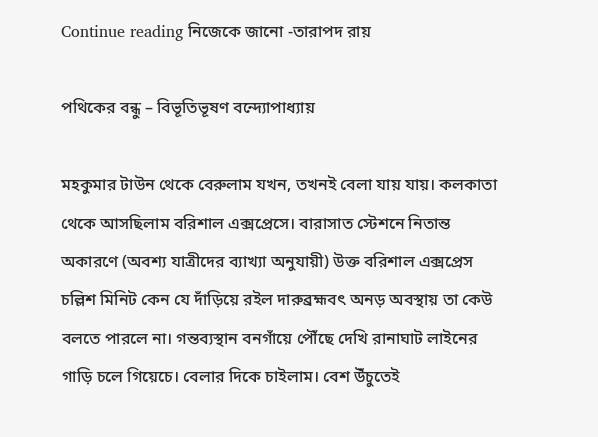Continue reading নিজেকে জানো -তারাপদ রায়

পথিকের বন্ধু – বিভূতিভূষণ বন্দ্যোপাধ্যায়

মহকুমার টাউন থেকে বেরুলাম যখন, তখনই বেলা যায় যায়। কলকাতা থেকে আসছিলাম বরিশাল এক্সপ্রেসে। বারাসাত স্টেশনে নিতান্ত অকারণে (অবশ্য যাত্রীদের ব্যাখ্যা অনুযায়ী) উক্ত বরিশাল এক্সপ্রেস চল্লিশ মিনিট কেন যে দাঁড়িয়ে রইল দারুব্রহ্মবৎ অনড় অবস্থায় তা কেউ বলতে পারলে না। গন্তব্যস্থান বনগাঁয়ে পৌঁছে দেখি রানাঘাট লাইনের গাড়ি চলে গিয়েচে। বেলার দিকে চাইলাম। বেশ উঁচুতেই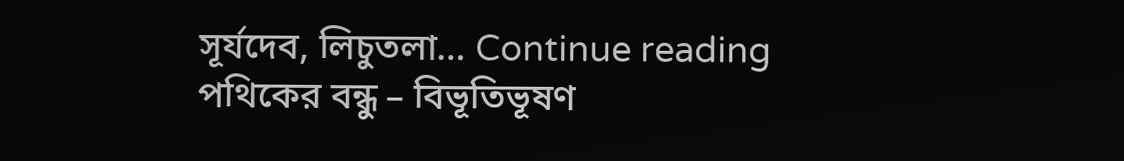সূর্যদেব, লিচুতলা… Continue reading পথিকের বন্ধু – বিভূতিভূষণ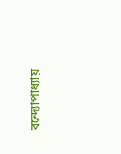বন্দ্যোপাধ্যায়